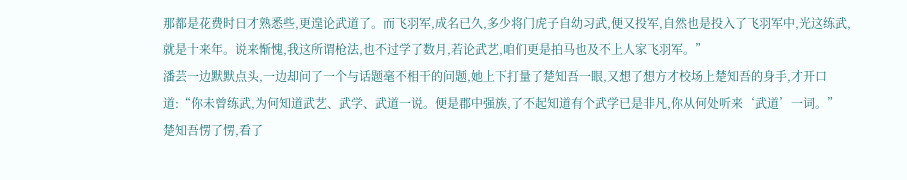那都是花费时日才熟悉些,更遑论武道了。而飞羽军,成名已久,多少将门虎子自幼习武,便又投军,自然也是投入了飞羽军中,光这练武,就是十来年。说来惭愧,我这所谓枪法,也不过学了数月,若论武艺,咱们更是拍马也及不上人家飞羽军。”
潘芸一边默默点头,一边却问了一个与话题毫不相干的问题,她上下打量了楚知吾一眼,又想了想方才校场上楚知吾的身手,才开口道:“你未曾练武,为何知道武艺、武学、武道一说。便是郡中强族,了不起知道有个武学已是非凡,你从何处听来‘武道’一词。”
楚知吾愣了愣,看了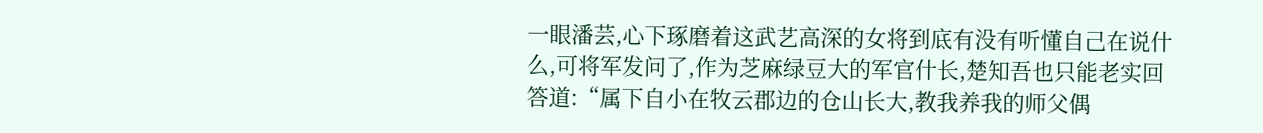一眼潘芸,心下琢磨着这武艺高深的女将到底有没有听懂自己在说什么,可将军发问了,作为芝麻绿豆大的军官什长,楚知吾也只能老实回答道:“属下自小在牧云郡边的仓山长大,教我养我的师父偶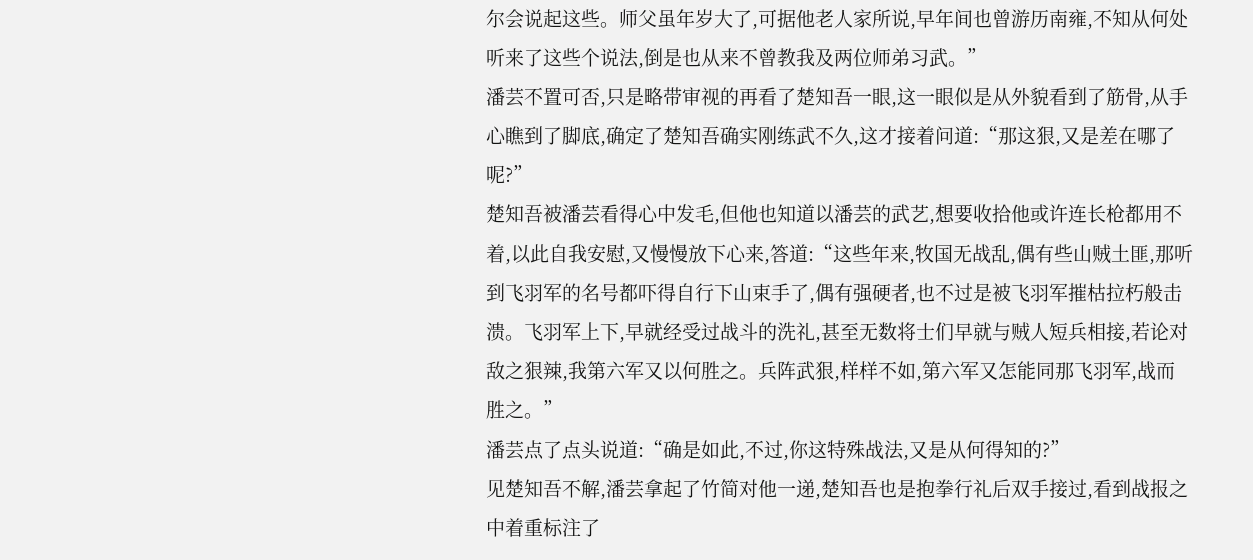尔会说起这些。师父虽年岁大了,可据他老人家所说,早年间也曾游历南雍,不知从何处听来了这些个说法,倒是也从来不曾教我及两位师弟习武。”
潘芸不置可否,只是略带审视的再看了楚知吾一眼,这一眼似是从外貌看到了筋骨,从手心瞧到了脚底,确定了楚知吾确实刚练武不久,这才接着问道:“那这狠,又是差在哪了呢?”
楚知吾被潘芸看得心中发毛,但他也知道以潘芸的武艺,想要收拾他或许连长枪都用不着,以此自我安慰,又慢慢放下心来,答道:“这些年来,牧国无战乱,偶有些山贼土匪,那听到飞羽军的名号都吓得自行下山束手了,偶有强硬者,也不过是被飞羽军摧枯拉朽般击溃。飞羽军上下,早就经受过战斗的洗礼,甚至无数将士们早就与贼人短兵相接,若论对敌之狠辣,我第六军又以何胜之。兵阵武狠,样样不如,第六军又怎能同那飞羽军,战而胜之。”
潘芸点了点头说道:“确是如此,不过,你这特殊战法,又是从何得知的?”
见楚知吾不解,潘芸拿起了竹简对他一递,楚知吾也是抱拳行礼后双手接过,看到战报之中着重标注了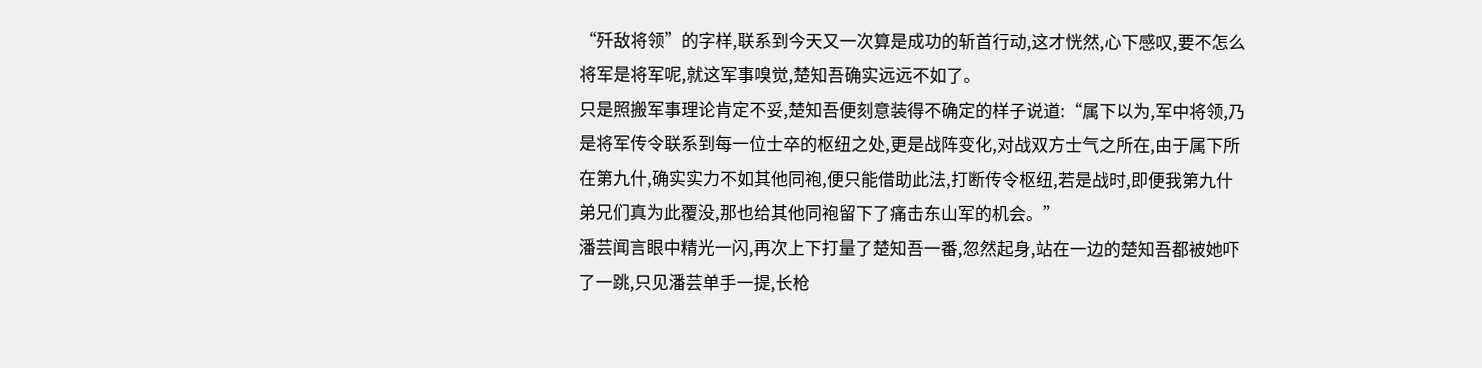“歼敌将领”的字样,联系到今天又一次算是成功的斩首行动,这才恍然,心下感叹,要不怎么将军是将军呢,就这军事嗅觉,楚知吾确实远远不如了。
只是照搬军事理论肯定不妥,楚知吾便刻意装得不确定的样子说道:“属下以为,军中将领,乃是将军传令联系到每一位士卒的枢纽之处,更是战阵变化,对战双方士气之所在,由于属下所在第九什,确实实力不如其他同袍,便只能借助此法,打断传令枢纽,若是战时,即便我第九什弟兄们真为此覆没,那也给其他同袍留下了痛击东山军的机会。”
潘芸闻言眼中精光一闪,再次上下打量了楚知吾一番,忽然起身,站在一边的楚知吾都被她吓了一跳,只见潘芸单手一提,长枪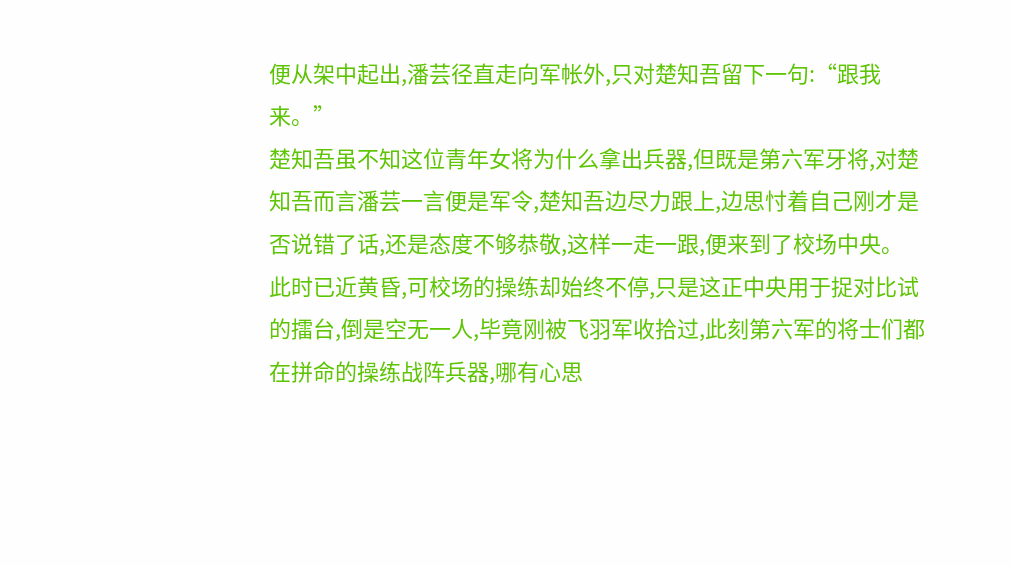便从架中起出,潘芸径直走向军帐外,只对楚知吾留下一句:“跟我来。”
楚知吾虽不知这位青年女将为什么拿出兵器,但既是第六军牙将,对楚知吾而言潘芸一言便是军令,楚知吾边尽力跟上,边思忖着自己刚才是否说错了话,还是态度不够恭敬,这样一走一跟,便来到了校场中央。
此时已近黄昏,可校场的操练却始终不停,只是这正中央用于捉对比试的擂台,倒是空无一人,毕竟刚被飞羽军收拾过,此刻第六军的将士们都在拼命的操练战阵兵器,哪有心思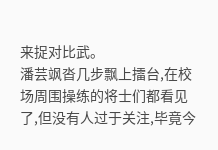来捉对比武。
潘芸飒沓几步飘上擂台,在校场周围操练的将士们都看见了,但没有人过于关注,毕竟今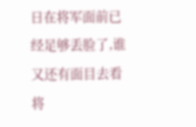日在将军面前已经足够丢脸了,谁又还有面目去看将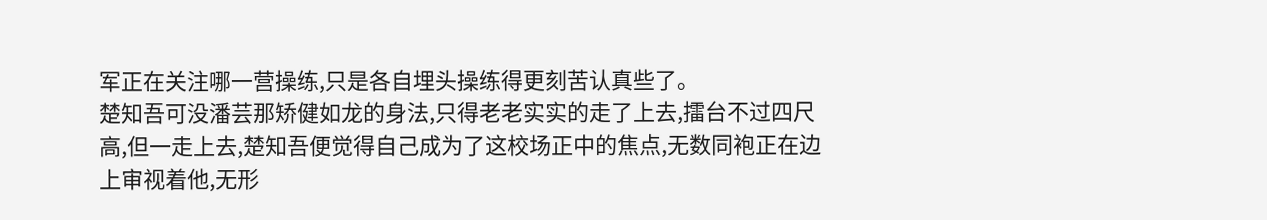军正在关注哪一营操练,只是各自埋头操练得更刻苦认真些了。
楚知吾可没潘芸那矫健如龙的身法,只得老老实实的走了上去,擂台不过四尺高,但一走上去,楚知吾便觉得自己成为了这校场正中的焦点,无数同袍正在边上审视着他,无形